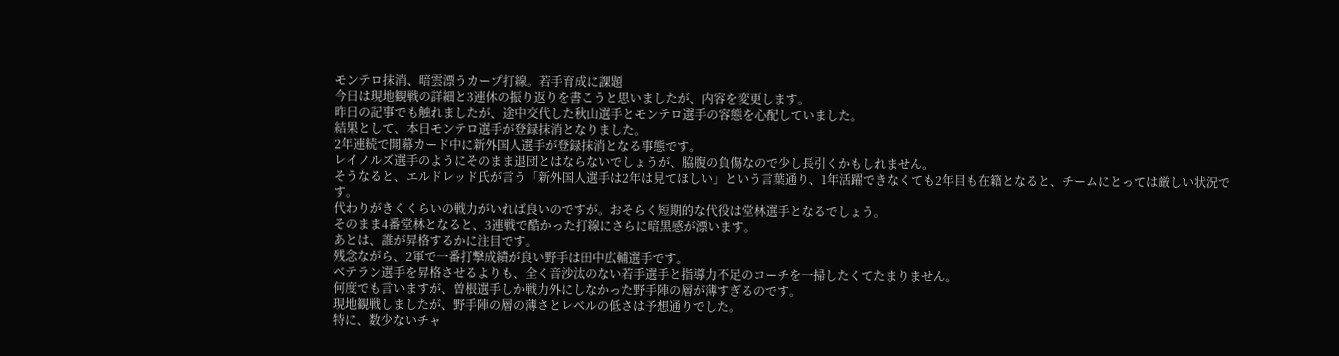モンテロ抹消、暗雲漂うカープ打線。若手育成に課題
今日は現地観戦の詳細と3連休の振り返りを書こうと思いましたが、内容を変更します。
昨日の記事でも触れましたが、途中交代した秋山選手とモンテロ選手の容態を心配していました。
結果として、本日モンテロ選手が登録抹消となりました。
2年連続で開幕カード中に新外国人選手が登録抹消となる事態です。
レイノルズ選手のようにそのまま退団とはならないでしょうが、脇腹の負傷なので少し長引くかもしれません。
そうなると、エルドレッド氏が言う「新外国人選手は2年は見てほしい」という言葉通り、1年活躍できなくても2年目も在籍となると、チームにとっては厳しい状況です。
代わりがきくくらいの戦力がいれば良いのですが。おそらく短期的な代役は堂林選手となるでしょう。
そのまま4番堂林となると、3連戦で酷かった打線にさらに暗黒感が漂います。
あとは、誰が昇格するかに注目です。
残念ながら、2軍で一番打撃成績が良い野手は田中広輔選手です。
ベテラン選手を昇格させるよりも、全く音沙汰のない若手選手と指導力不足のコーチを一掃したくてたまりません。
何度でも言いますが、曽根選手しか戦力外にしなかった野手陣の層が薄すぎるのです。
現地観戦しましたが、野手陣の層の薄さとレベルの低さは予想通りでした。
特に、数少ないチャ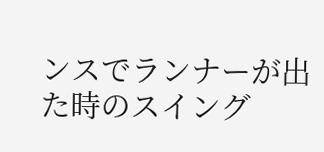ンスでランナーが出た時のスイング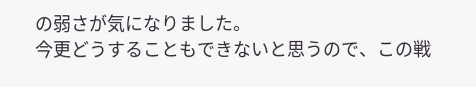の弱さが気になりました。
今更どうすることもできないと思うので、この戦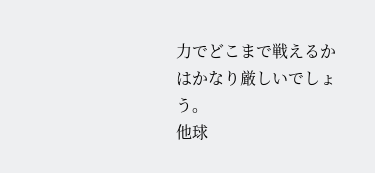力でどこまで戦えるかはかなり厳しいでしょう。
他球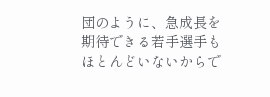団のように、急成長を期待できる若手選手もほとんどいないからで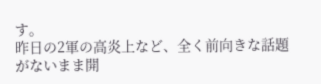す。
昨日の2軍の高炎上など、全く前向きな話題がないまま開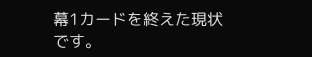幕1カードを終えた現状です。